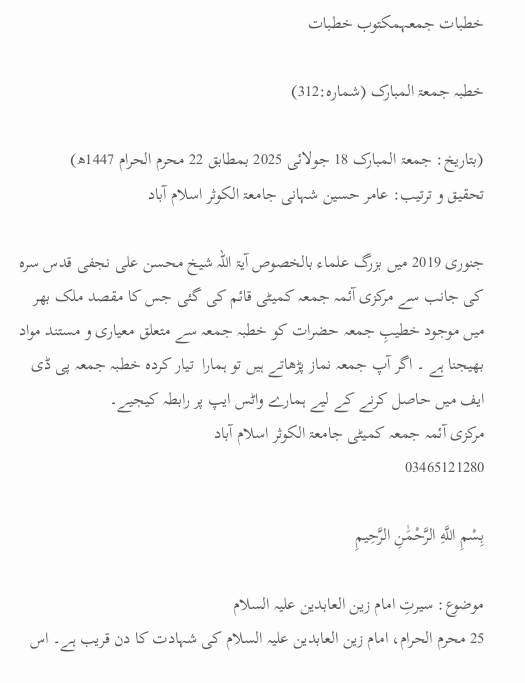خطبات جمعہمکتوب خطبات

خطبہ جمعۃ المبارک (شمارہ:312)

(بتاریخ: جمعۃ المبارک 18 جولائی 2025 بمطابق 22 محرم الحرام 1447ھ)
تحقیق و ترتیب: عامر حسین شہانی جامعۃ الکوثر اسلام آباد

جنوری 2019 میں بزرگ علماء بالخصوص آیۃ اللہ شیخ محسن علی نجفی قدس سرہ کی جانب سے مرکزی آئمہ جمعہ کمیٹی قائم کی گئی جس کا مقصد ملک بھر میں موجود خطیبِ جمعہ حضرات کو خطبہ جمعہ سے متعلق معیاری و مستند مواد بھیجنا ہے ۔ اگر آپ جمعہ نماز پڑھاتے ہیں تو ہمارا  تیار کردہ خطبہ جمعہ پی ڈی ایف میں حاصل کرنے کے لیے ہمارے واٹس ایپ پر رابطہ کیجیے۔
مرکزی آئمہ جمعہ کمیٹی جامعۃ الکوثر اسلام آباد
03465121280

بِسْمِ اللَّهِ الرَّحْمَٰنِ الرَّحِيمِ

موضوع: سیرتِ امام زین العابدین علیہ السلام
25 محرم الحرام، امام زین العابدین علیہ السلام کی شہادت کا دن قریب ہے۔ اس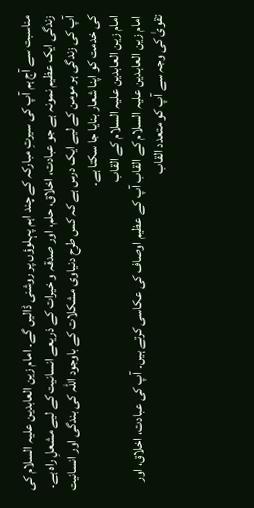مناسبت سے آج ہم آپ کی سیرتِ مبارکہ کے چند اہم پہلوؤں پر روشنی ڈالیں گے۔ امام زین العابدین علیہ السلام کی زندگی ایک عظیم نمونہ ہے جو عبادت، اخلاق، حلم، اور صدقہ و خیرات کے ذریعے انسانیت کے لیے مشعلِ راہ ہے۔ آپ کی زندگی ہر مومن کے لیے ایک درس ہے کہ کس طرح دنیاوی مشکلات کے باوجود اللہ کی بندگی اور انسانیت کی خدمت کو اپنا شعار بنایا جا سکتا ہے۔
امام زین العابدین علیہ السلام کے القاب
امام زین العابدین علیہ السلام کے القاب آپ کے عظیم اوصاف کی عکاسی کرتے ہیں۔ آپ کی عبادت، اخلاق، اور تقویٰ کی وجہ سے آپ کو متعدد القاب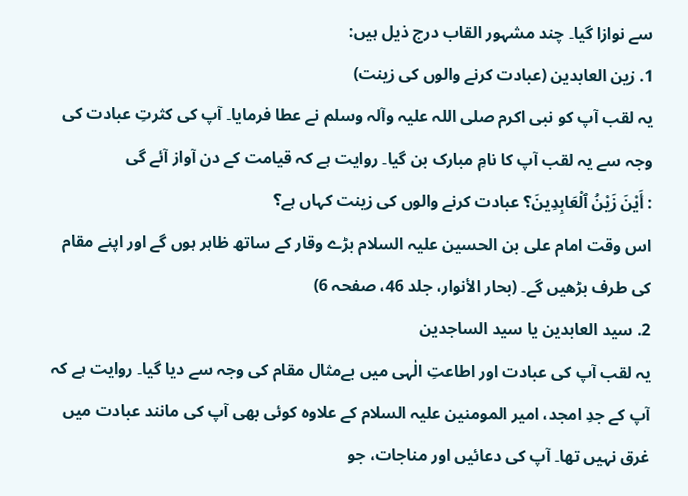سے نوازا گیا۔ چند مشہور القاب درج ذیل ہیں:
1. زین العابدین (عبادت کرنے والوں کی زینت)
یہ لقب آپ کو نبی اکرم صلی اللہ علیہ وآلہ وسلم نے عطا فرمایا۔ آپ کی کثرتِ عبادت کی وجہ سے یہ لقب آپ کا نامِ مبارک بن گیا۔ روایت ہے کہ قیامت کے دن آواز آئے گی
: أَيْنَ زَيْنُ ٱلْعَابِدِينَ؟ عبادت کرنے والوں کی زینت کہاں ہے؟
اس وقت امام علی بن الحسین علیہ السلام بڑے وقار کے ساتھ ظاہر ہوں گے اور اپنے مقام کی طرف بڑھیں گے۔ (بحار الأنوار، جلد 46، صفحہ 6)
2. سید العابدین یا سید الساجدین
یہ لقب آپ کی عبادت اور اطاعتِ الٰہی میں بےمثال مقام کی وجہ سے دیا گیا۔ روایت ہے کہ آپ کے جدِ امجد، امیر المومنین علیہ السلام کے علاوہ کوئی بھی آپ کی مانند عبادت میں غرق نہیں تھا۔ آپ کی دعائیں اور مناجات، جو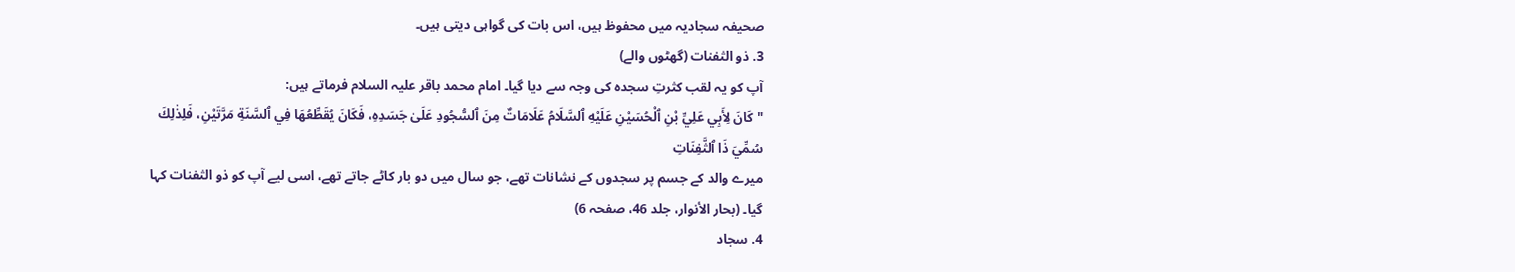صحیفہ سجادیہ میں محفوظ ہیں، اس بات کی گواہی دیتی ہیں۔
3. ذو الثفنات (گھٹوں والے)
آپ کو یہ لقب کثرتِ سجدہ کی وجہ سے دیا گیا۔ امام محمد باقر علیہ السلام فرماتے ہیں:
"كَانَ لِأَبِي عَلِيِّ بْنِ ٱلْحُسَيْنِ عَلَيْهِ ٱلسَّلَامُ عَلَامَاتٌ مِنَ ٱلسُّجُودِ عَلَىٰ جَسَدِهِ، فَكَانَ يُقَطِّعُهَا فِي ٱلسَّنَةِ مَرَّتَيْنِ، فَلِذٰلِكَ سُمِّيَ ذَا ٱلثَّفِنَاتِ
میرے والد کے جسم پر سجدوں کے نشانات تھے، جو سال میں دو بار کاٹے جاتے تھے، اسی لیے آپ کو ذو الثفنات کہا گیا۔ (بحار الأنوار، جلد 46، صفحہ 6)
4. سجاد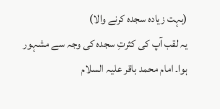(بہت زیادہ سجدہ کرنے والا)
یہ لقب آپ کی کثرتِ سجدہ کی وجہ سے مشہور ہوا۔ امام محمد باقر علیہ السلام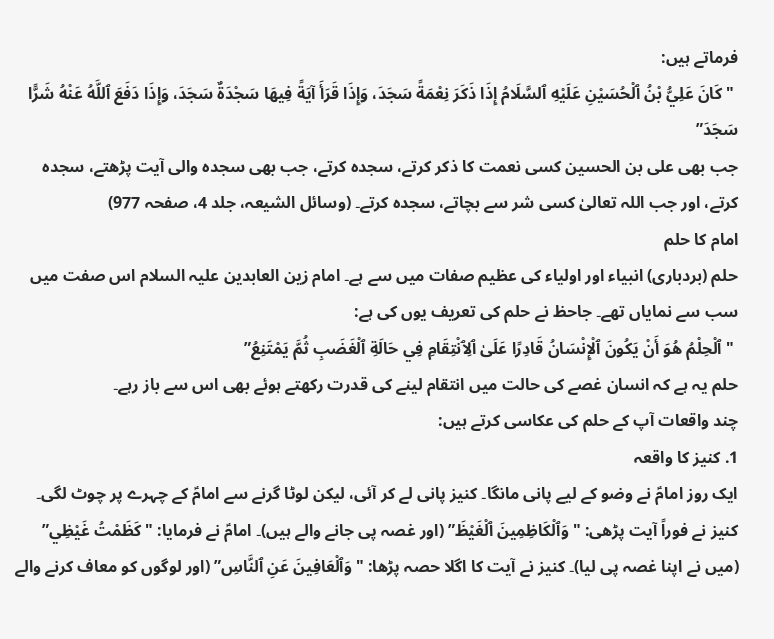فرماتے ہیں:
 "كَانَ عَلِيُّ بْنُ ٱلْحُسَيْنِ عَلَيْهِ ٱلسَّلَامُ إِذَا ذَكَرَ نِعْمَةً سَجَدَ، وَإِذَا قَرَأَ آيَةً فِيهَا سَجْدَةٌ سَجَدَ، وَإِذَا دَفَعَ ٱللَّهُ عَنْهُ شَرًّا سَجَدَ”
جب بھی علی بن الحسین کسی نعمت کا ذکر کرتے، سجدہ کرتے، جب بھی سجدہ والی آیت پڑھتے، سجدہ کرتے، اور جب اللہ تعالیٰ کسی شر سے بچاتے، سجدہ کرتے۔ (وسائل الشیعہ، جلد 4، صفحہ 977)
امام کا حلم
حلم (بردباری) انبیاء اور اولیاء کی عظیم صفات میں سے ہے۔ امام زین العابدین علیہ السلام اس صفت میں سب سے نمایاں تھے۔ جاحظ نے حلم کی تعریف یوں کی ہے:
 "ٱلْحِلْمُ هُوَ أَنْ يَكُونَ ٱلْإِنْسَانُ قَادِرًا عَلَىٰ ٱلِٱنْتِقَامِ فِي حَالَةِ ٱلْغَضَبِ ثُمَّ يَمْتَنِعُ”
حلم یہ ہے کہ انسان غصے کی حالت میں انتقام لینے کی قدرت رکھتے ہوئے بھی اس سے باز رہے۔
چند واقعات آپ کے حلم کی عکاسی کرتے ہیں:
1. کنیز کا واقعہ
ایک روز امامؑ نے وضو کے لیے پانی مانگا۔ کنیز پانی لے کر آئی، لیکن لوٹا گرنے سے امامؑ کے چہرے پر چوٹ لگی۔ کنیز نے فوراً آیت پڑھی: "وَٱلْكَاظِمِينَ ٱلْغَيْظَ” (اور غصہ پی جانے والے ہیں)۔ امامؑ نے فرمایا: "كَظَمْتُ غَيْظِي” (میں نے اپنا غصہ پی لیا)۔ کنیز نے آیت کا اگلا حصہ پڑھا: "وَٱلْعَافِينَ عَنِ ٱلنَّاسِ” (اور لوگوں کو معاف کرنے والے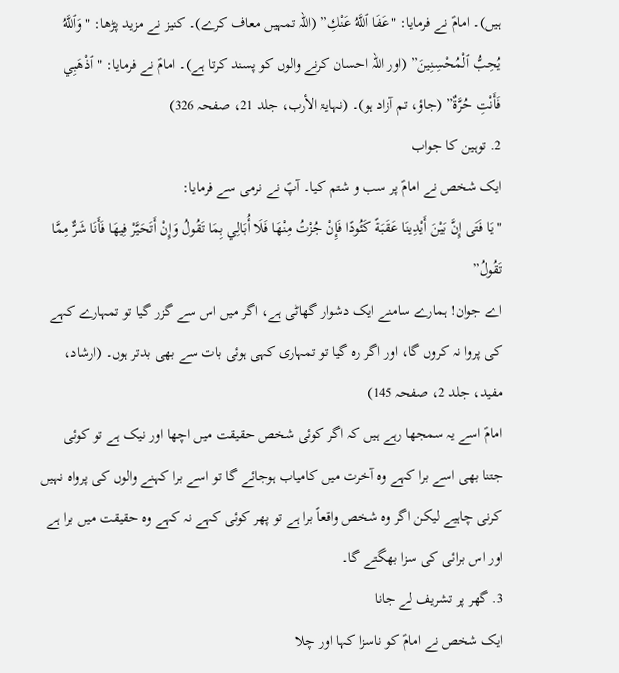ہیں)۔ امامؑ نے فرمایا: "عَفَا ٱللَّهُ عَنْكِ” (اللہ تمہیں معاف کرے)۔ کنیز نے مزید پڑھا: "وَٱللَّهُ يُحِبُّ ٱلْمُحْسِنِينَ” (اور اللہ احسان کرنے والوں کو پسند کرتا ہے)۔ امامؑ نے فرمایا: "ٱذْهَبِي فَأَنْتِ حُرَّةٌ” (جاؤ، تم آزاد ہو)۔ (نہایۃ الأرب، جلد 21، صفحہ 326)
2. توہین کا جواب
ایک شخص نے امامؑ پر سب و شتم کیا۔ آپؑ نے نرمی سے فرمایا:
"يَا فَتَى إِنَّ بَيْنَ أَيْدِينَا عَقَبَةً كَئُودًا فَإِنْ جُزْتُ مِنْهَا فَلَا أُبَالِي بِمَا تَقُولُ وَإِنْ أَتَحَيَّرْ فِيهَا فَأَنَا شَرٌّ مِمَّا تَقُولُ”
اے جوان! ہمارے سامنے ایک دشوار گھاٹی ہے، اگر میں اس سے گزر گیا تو تمہارے کہے کی پروا نہ کروں گا، اور اگر رہ گیا تو تمہاری کہی ہوئی بات سے بھی بدتر ہوں۔ (ارشاد، مفید، جلد 2، صفحہ 145)
امامؑ اسے یہ سمجھا رہے ہیں کہ اگر کوئی شخص حقیقت میں اچھا اور نیک ہے تو کوئی جتنا بھی اسے برا کہے وہ آخرت میں کامیاب ہوجائے گا تو اسے برا کہنے والوں کی پرواہ نہیں کرنی چاہیے لیکن اگر وہ شخص واقعاً برا ہے تو پھر کوئی کہے نہ کہے وہ حقیقت میں برا ہے اور اس برائی کی سزا بھگتے گا۔
3. گھر پر تشریف لے جانا
ایک شخص نے امامؑ کو ناسزا کہا اور چلا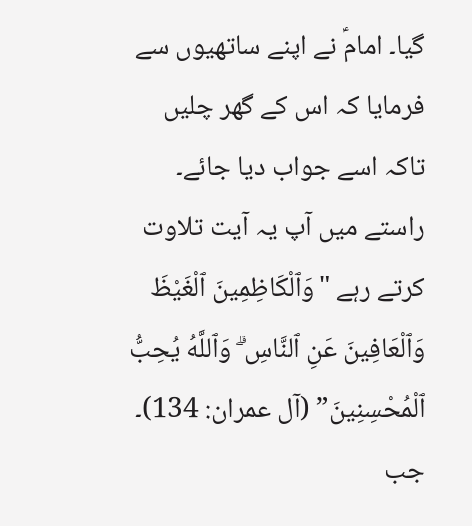گیا۔ امامؑ نے اپنے ساتھیوں سے فرمایا کہ اس کے گھر چلیں تاکہ اسے جواب دیا جائے۔ راستے میں آپ یہ آیت تلاوت کرتے رہے "وَٱلْكَاظِمِينَ ٱلْغَيْظَ وَٱلْعَافِينَ عَنِ ٱلنَّاسِ ۗ وَٱللَّهُ يُحِبُّ ٱلْمُحْسِنِينَ” (آل عمران: 134)۔ جب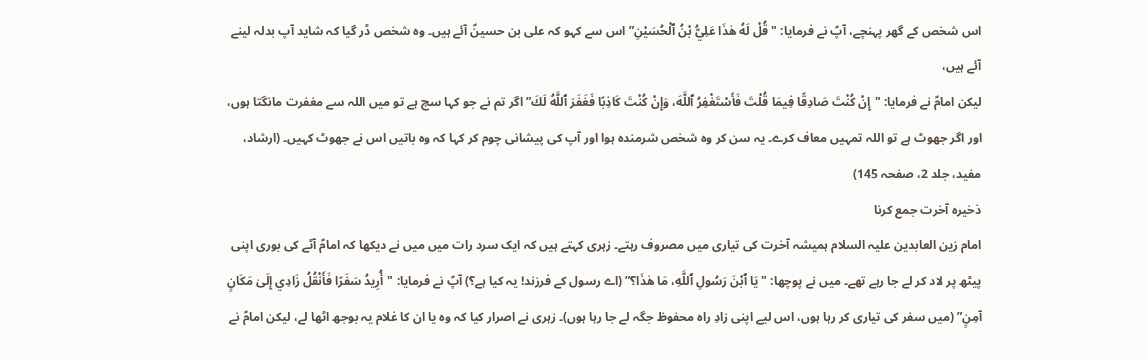اس شخص کے گھر پہنچے، آپؑ نے فرمایا: "قُلْ لَهُ هٰذَا عَلِيُّ بْنُ ٱلْحُسَيْنِ” اس سے کہو کہ علی بن حسینؑ آئے ہیں۔ وہ شخص ڈر گیا کہ شاید آپ بدلہ لینے آئے ہیں،
لیکن امامؑ نے فرمایا: "إِنْ كُنْتَ صَادِقًا فِيمَا قُلْتَ فَأَسْتَغْفِرُ ٱللَّهَ، وَإِنْ كُنْتَ كَاذِبًا فَغَفَرَ ٱللَّهُ لَكَ” اگر تم نے جو کہا سچ ہے تو میں اللہ سے مغفرت مانگتا ہوں، اور اگر جھوٹ ہے تو اللہ تمہیں معاف کرے۔ یہ سن کر وہ شخص شرمندہ ہوا اور آپ کی پیشانی چوم کر کہا کہ وہ باتیں اس نے جھوٹ کہیں۔ (ارشاد، مفید، جلد 2، صفحہ 145)
ذخیرہ آخرت جمع کرنا
امام زین العابدین علیہ السلام ہمیشہ آخرت کی تیاری میں مصروف رہتے۔ زہری کہتے ہیں کہ ایک سرد رات میں میں نے دیکھا کہ امامؑ آٹے کی بوری اپنی پیٹھ پر لاد کر لے جا رہے تھے۔ میں نے پوچھا: "يَا ٱبْنَ رَسُولِ ٱللَّهِ، مَا هٰذَا؟” (اے رسول کے فرزند! یہ کیا ہے؟) آپؑ نے فرمایا: "أُرِيدُ سَفَرًا فَأَنْقُلُ زَادِي إِلَىٰ مَكَانٍ آمِنٍ” (میں سفر کی تیاری کر رہا ہوں، اس لیے اپنی زادِ راہ محفوظ جگہ لے جا رہا ہوں)۔ زہری نے اصرار کیا کہ وہ یا ان کا غلام یہ بوجھ اٹھا لے، لیکن امامؑ نے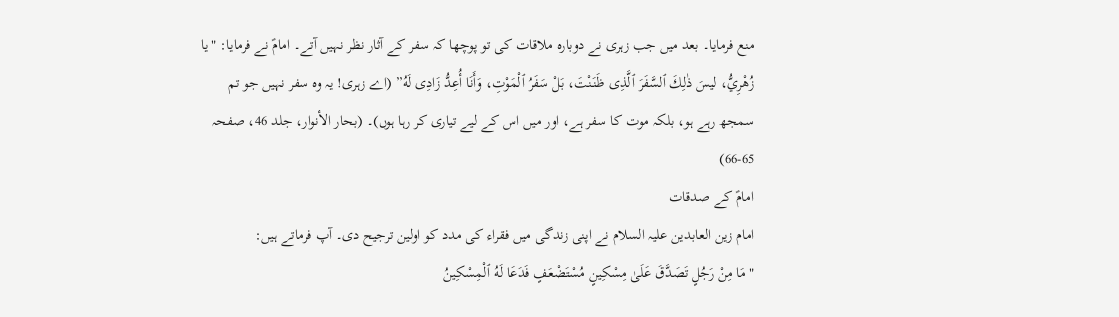منع فرمایا۔ بعد میں جب زہری نے دوبارہ ملاقات کی تو پوچھا کہ سفر کے آثار نظر نہیں آتے۔ امامؑ نے فرمایا: "یا زُهْرِيُّ، لیسَ ذٰلِكَ ٱلسَّفَرَ ٱلَّذِی ظَنَنْتَ، بَلْ سَفَرُ ٱلْمَوْتِ، وَأَنَا أُعِدُّ زَادِی لَهُ” (اے زہری! یہ وہ سفر نہیں جو تم سمجھ رہے ہو، بلکہ موت کا سفر ہے، اور میں اس کے لیے تیاری کر رہا ہوں)۔ (بحار الأنوار، جلد 46، صفحہ 65-66)
امامؑ کے صدقات
امام زین العابدین علیہ السلام نے اپنی زندگی میں فقراء کی مدد کو اولین ترجیح دی۔ آپ فرماتے ہیں:
"مَا مِنْ رَجُلٍ تَصَدَّقَ عَلَىٰ مِسْكِينٍ مُسْتَضْعَفٍ فَدَعَا لَهُ ٱلْمِسْكِينُ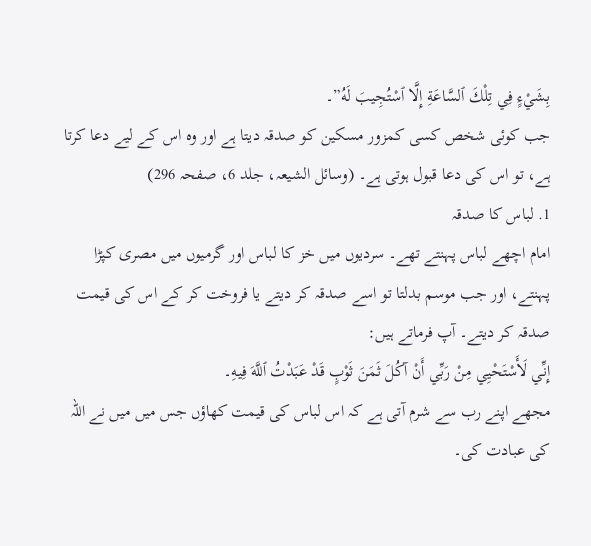بِشَيْءٍ فِي تِلْكَ ٱلسَّاعَةِ إِلَّا ٱسْتُجِيبَ لَهُ”۔
جب کوئی شخص کسی کمزور مسکین کو صدقہ دیتا ہے اور وہ اس کے لیے دعا کرتا ہے، تو اس کی دعا قبول ہوتی ہے۔ (وسائل الشیعہ، جلد 6، صفحہ 296)
1. لباس کا صدقہ
امام اچھے لباس پہنتے تھے۔ سردیوں میں خز کا لباس اور گرمیوں میں مصری کپڑا پہنتے، اور جب موسم بدلتا تو اسے صدقہ کر دیتے یا فروخت کر کے اس کی قیمت صدقہ کر دیتے۔ آپ فرماتے ہیں:
إِنِّي لَأَسْتَحْيِي مِنْ رَبِّي أَنْ آكُلَ ثَمَنَ ثَوْبٍ قَدْ عَبَدْتُ ٱللَّهَ فِيهِ۔
مجھے اپنے رب سے شرم آتی ہے کہ اس لباس کی قیمت کھاؤں جس میں میں نے اللہ کی عبادت کی۔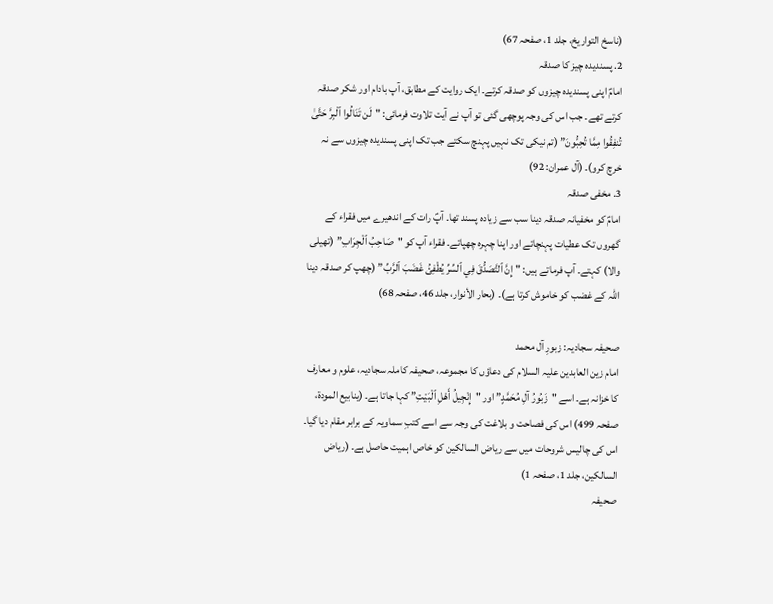(ناسخ التواریخ، جلد 1، صفحہ 67)
2. پسندیدہ چیز کا صدقہ
امامؑ اپنی پسندیدہ چیزوں کو صدقہ کرتے۔ ایک روایت کے مطابق، آپ بادام اور شکر صدقہ کرتے تھے۔ جب اس کی وجہ پوچھی گئی تو آپ نے آیت تلاوت فرمائی: "لَن تَنَالُوا ٱلْبِرَّ حَتَّىٰ تُنفِقُوا مِمَّا تُحِبُّونَ” (تم نیکی تک نہیں پہنچ سکتے جب تک اپنی پسندیدہ چیزوں سے نہ خرچ کرو)۔ (آل عمران: 92)
3. مخفی صدقہ
امامؑ کو مخفیانہ صدقہ دینا سب سے زیادہ پسند تھا۔ آپؑ رات کے اندھیرے میں فقراء کے گھروں تک عطیات پہنچاتے اور اپنا چہرہ چھپاتے۔ فقراء آپ کو "صَاحِبُ ٱلْجِرَابِ” (تھیلی والا) کہتے۔ آپ فرماتے ہیں: "إِنَّ ٱلتَّصَدُّقَ فِي ٱلسِّرِّ يُطْفِئُ غَضَبَ ٱلرَّبِّ” (چھپ کر صدقہ دینا اللہ کے غضب کو خاموش کرتا ہے)۔ (بحار الأنوار، جلد 46، صفحہ 68)

صحیفہ سجادیہ: زبورِ آل محمد
امام زین العابدین علیہ السلام کی دعاؤں کا مجموعہ، صحیفہ کاملہ سجادیہ، علوم و معارف کا خزانہ ہے۔ اسے "زَبُورُ آلِ مُحَمَّدٍ” اور "إِنْجِيلُ أَهْلِ ٱلْبَيْتِ” کہا جاتا ہے۔ (ینابیع المودۃ، صفحہ 499) اس کی فصاحت و بلاغت کی وجہ سے اسے کتبِ سماویہ کے برابر مقام دیا گیا۔ اس کی چالیس شروحات میں سے ریاض السالکین کو خاص اہمیت حاصل ہے۔ (ریاض السالکین، جلد 1، صفحہ 1)
صحیفہ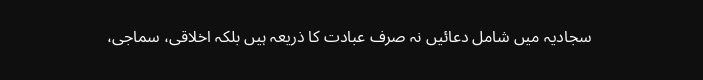سجادیہ میں شامل دعائیں نہ صرف عبادت کا ذریعہ ہیں بلکہ اخلاقی، سماجی،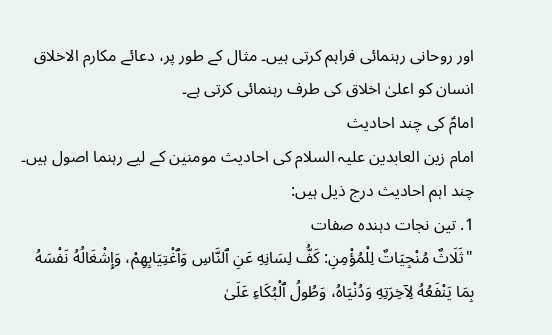اور روحانی رہنمائی فراہم کرتی ہیں۔ مثال کے طور پر، دعائے مکارم الاخلاق انسان کو اعلیٰ اخلاق کی طرف رہنمائی کرتی ہے۔
امامؑ کی چند احادیث
امام زین العابدین علیہ السلام کی احادیث مومنین کے لیے رہنما اصول ہیں۔ چند اہم احادیث درج ذیل ہیں:
1. تین نجات دہندہ صفات
"ثَلَاثٌ مُنْجِيَاتٌ لِلْمُؤْمِنِ: كَفُّ لِسَانِهِ عَنِ ٱلنَّاسِ وَٱغْتِيَابِهِمْ، وَإِشْغَالُهُ نَفْسَهُ بِمَا يَنْفَعُهُ لِآخِرَتِهِ وَدُنْيَاهُ، وَطُولُ ٱلْبُكَاءِ عَلَىٰ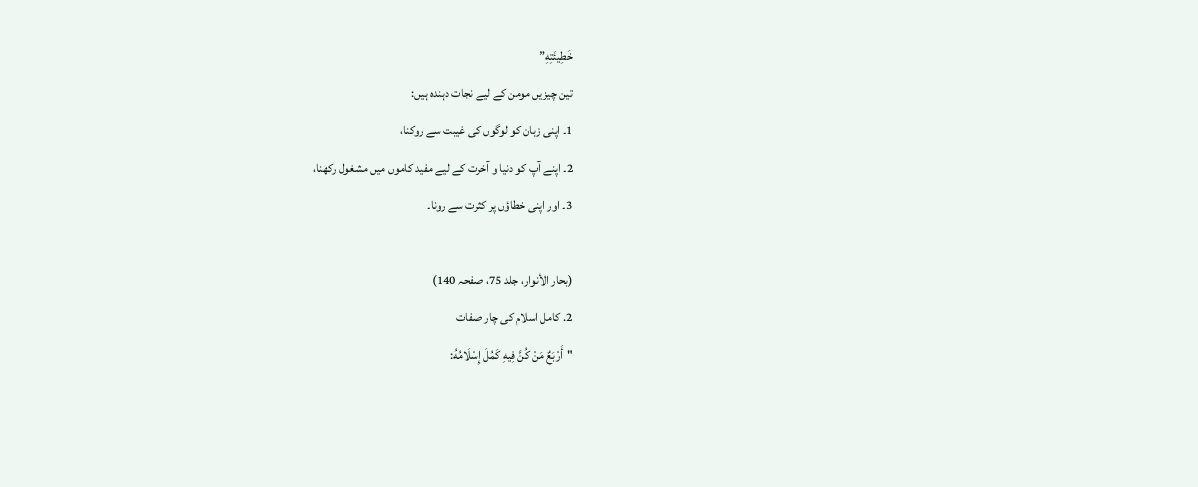خَطِيئَتِهِ”
تین چیزیں مومن کے لیے نجات دہندہ ہیں:
1۔ اپنی زبان کو لوگوں کی غیبت سے روکنا،
2۔ اپنے آپ کو دنیا و آخرت کے لیے مفید کاموں میں مشغول رکھنا،
3۔ اور اپنی خطاؤں پر کثرت سے رونا۔

(بحار الأنوار، جلد 75، صفحہ 140)
2. کامل اسلام کی چار صفات
"أَرْبَعٌ مَنْ كُنَّ فِيهِ كَمُلَ إِسْلَامُهُ: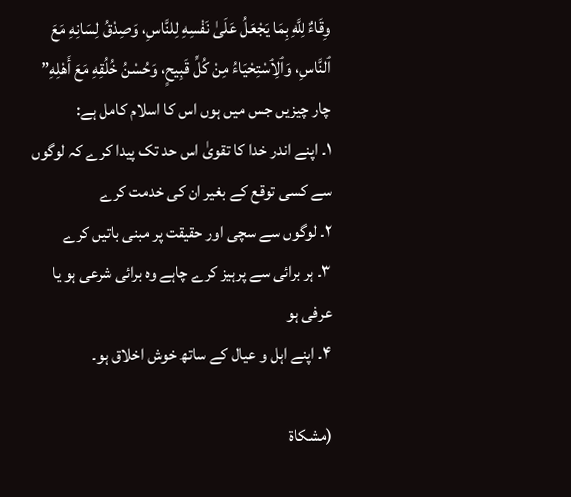وِقَاءٌ لِلَّهِ بِمَا يَجْعَلُ عَلَىٰ نَفْسِهِ لِلنَّاسِ، وَصِدْقُ لِسَانِهِ مَعَ ٱلنَّاسِ، وَٱلِٱسْتِحْيَاءُ مِنْ كُلِّ قَبِيحٍ، وَحُسْنُ خُلُقِهِ مَعَ أَهْلِهِ”
چار چیزیں جس میں ہوں اس کا اسلام کامل ہے:
۱۔ اپنے اندر خدا کا تقویٰ اس حد تک پیدا کرے کہ لوگوں سے کسی توقع کے بغیر ان کی خدمت کرے
۲۔ لوگوں سے سچی اور حقیقت پر مبنی باتیں کرے
۳۔ ہر برائی سے پرہیز کرے چاہے وہ برائی شرعی ہو یا عرفی ہو
۴۔ اپنے اہل و عیال کے ساتھ خوش اخلاق ہو۔

(مشكاة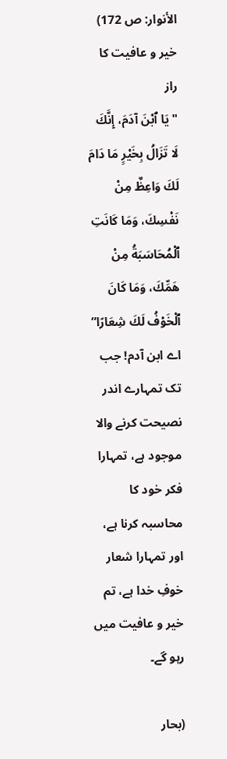الأنوار: ص 172)
خیر و عافیت کا راز
"يَا ٱبْنَ آدَمَ، إِنَّكَ لَا تَزَالُ بِخَيْرٍ مَا دَامَ لَكَ وَاعِظٌ مِنْ نَفْسِكَ، وَمَا كَانَتِ ٱلْمُحَاسَبَةُ مِنْ هَمِّكَ، وَمَا كَانَ ٱلْخَوْفُ لَكَ شِعَارًا”
اے ابن آدم! جب تک تمہارے اندر نصیحت کرنے والا موجود ہے، تمہارا فکر خود کا محاسبہ کرنا ہے، اور تمہارا شعار خوفِ خدا ہے، تم خیر و عافیت میں رہو گے۔

(بحار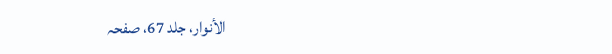الأنوار، جلد 67، صفحہ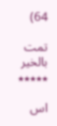64)

تمت بالخیر
٭٭٭٭٭

اس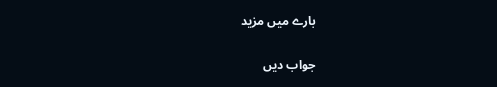بارے میں مزید

جواب دیں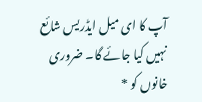آپ کا ای میل ایڈریس شائع نہیں کیا جائے گا۔ ضروری خانوں کو *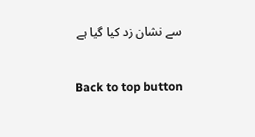سے نشان زد کیا گیا ہے

Back to top button